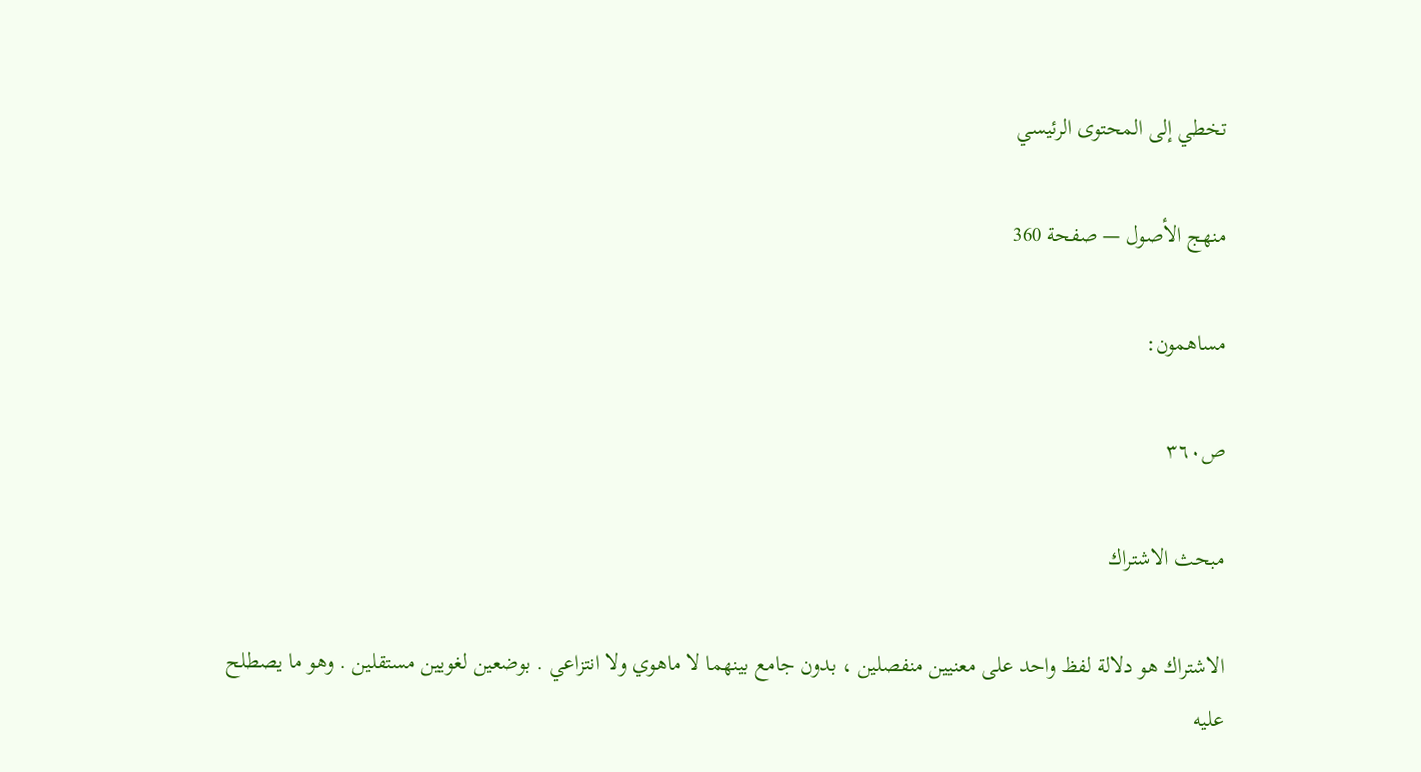تخطي إلى المحتوى الرئيسي

منهج الأصول — صفحة 360

مساهمون:

ص٣٦٠

مبحث الاشتراك

الاشتراك هو دلالة لفظ واحد على معنيين منفصلين ، بدون جامع بينهما لا ماهوي ولا انتزاعي . بوضعين لغويين مستقلين . وهو ما يصطلح عليه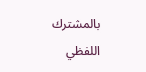بالمشترك اللفظي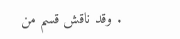. وقد ناقش قسم من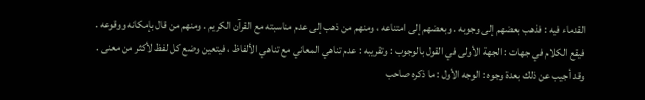القدماء فيه : فذهب بعضهم إلى وجوبه . وبعضهم إلى امتناعه ، ومنهم من ذهب إلى عدم مناسبته مع القرآن الكريم . ومنهم من قال بإمكانه ووقوعه . فيقع الكلام في جهات : الجهة الأولى في القول بالوجوب : وتقريبه : عدم تناهي المعاني مع تناهي الألفاظ ، فيتعين وضع كل لفظ لأكثر من معنى . وقد أجيب عن ذلك بعدة وجوه : الوجه الأول : ما ذكره صاحب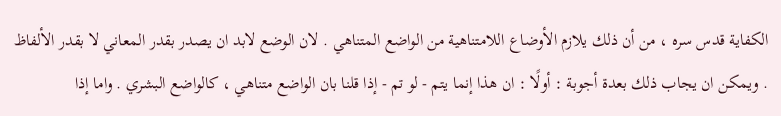الكفاية قدس سره ، من أن ذلك يلازم الأوضاع اللامتناهية من الواضع المتناهي . لان الوضع لابد ان يصدر بقدر المعاني لا بقدر الألفاظ . ويمكن ان يجاب ذلك بعدة أجوبة : أولًا : ان هذا إنما يتم - لو تم - إذا قلنا بان الواضع متناهي ، كالواضع البشري . واما إذا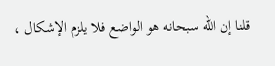قلنا إن الله سبحانه هو الواضع فلا يلزم الإشكال ،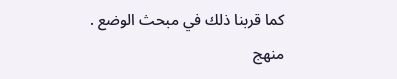كما قربنا ذلك في مبحث الوضع .
منهج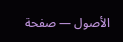الأصول — صفحة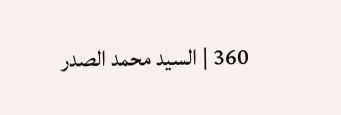360 | السيد محمد الصدر